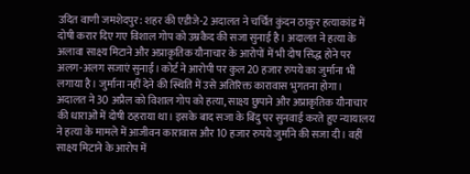उदित वाणी जमशेदपुर: शहर की एडीजे-2 अदालत ने चर्चित कुंदन ठाकुर हत्याकांड में दोषी करार दिए गए विशाल गोप को उम्रकैद की सजा सुनाई है। अदालत ने हत्या के अलावा साक्ष्य मिटाने और अप्राकृतिक यौनाचार के आरोपों में भी दोष सिद्ध होने पर अलग-अलग सजाएं सुनाईं। कोर्ट ने आरोपी पर कुल 20 हजार रुपये का जुर्माना भी लगाया है। जुर्माना नहीं देने की स्थिति में उसे अतिरिक्त कारावास भुगतना होगा।
अदालत ने 30 अप्रैल को विशाल गोप को हत्या, साक्ष्य छुपाने और अप्राकृतिक यौनाचार की धाराओं में दोषी ठहराया था। इसके बाद सजा के बिंदु पर सुनवाई करते हुए न्यायालय ने हत्या के मामले में आजीवन कारावास और 10 हजार रुपये जुर्माने की सजा दी। वहीं साक्ष्य मिटाने के आरोप में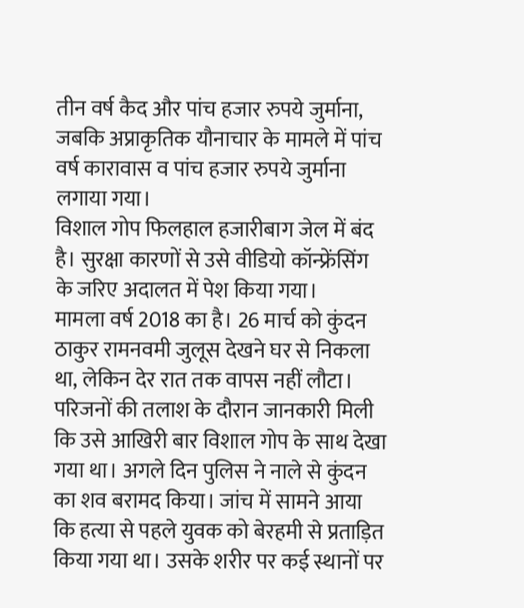तीन वर्ष कैद और पांच हजार रुपये जुर्माना, जबकि अप्राकृतिक यौनाचार के मामले में पांच वर्ष कारावास व पांच हजार रुपये जुर्माना लगाया गया।
विशाल गोप फिलहाल हजारीबाग जेल में बंद है। सुरक्षा कारणों से उसे वीडियो कॉन्फ्रेंसिंग के जरिए अदालत में पेश किया गया।
मामला वर्ष 2018 का है। 26 मार्च को कुंदन ठाकुर रामनवमी जुलूस देखने घर से निकला था, लेकिन देर रात तक वापस नहीं लौटा। परिजनों की तलाश के दौरान जानकारी मिली कि उसे आखिरी बार विशाल गोप के साथ देखा गया था। अगले दिन पुलिस ने नाले से कुंदन का शव बरामद किया। जांच में सामने आया कि हत्या से पहले युवक को बेरहमी से प्रताड़ित किया गया था। उसके शरीर पर कई स्थानों पर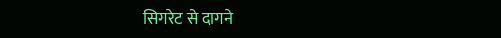सिगरेट से दागने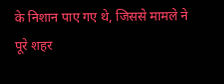के निशान पाए गए थे, जिससे मामले ने पूरे शहर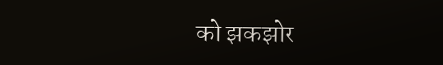को झकझोर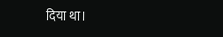दिया था।